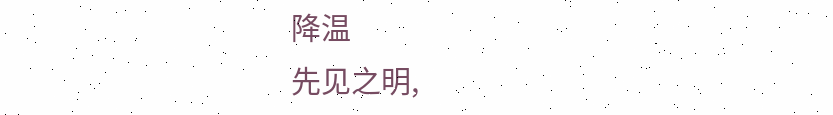降温
先见之明,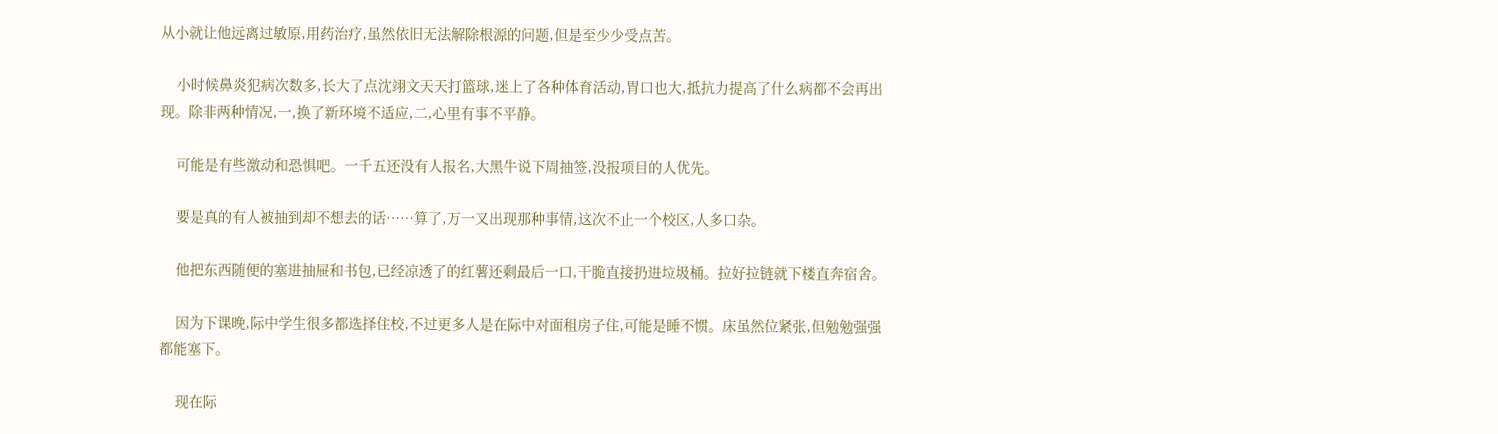从小就让他远离过敏原,用药治疗,虽然依旧无法解除根源的问题,但是至少少受点苦。

    小时候鼻炎犯病次数多,长大了点沈翊文天天打篮球,迷上了各种体育活动,胃口也大,抵抗力提高了什么病都不会再出现。除非两种情况,一,换了新环境不适应,二,心里有事不平静。

    可能是有些激动和恐惧吧。一千五还没有人报名,大黑牛说下周抽签,没报项目的人优先。

    要是真的有人被抽到却不想去的话……算了,万一又出现那种事情,这次不止一个校区,人多口杂。

    他把东西随便的塞进抽屉和书包,已经凉透了的红薯还剩最后一口,干脆直接扔进垃圾桶。拉好拉链就下楼直奔宿舍。

    因为下课晚,际中学生很多都选择住校,不过更多人是在际中对面租房子住,可能是睡不惯。床虽然位紧张,但勉勉强强都能塞下。

    现在际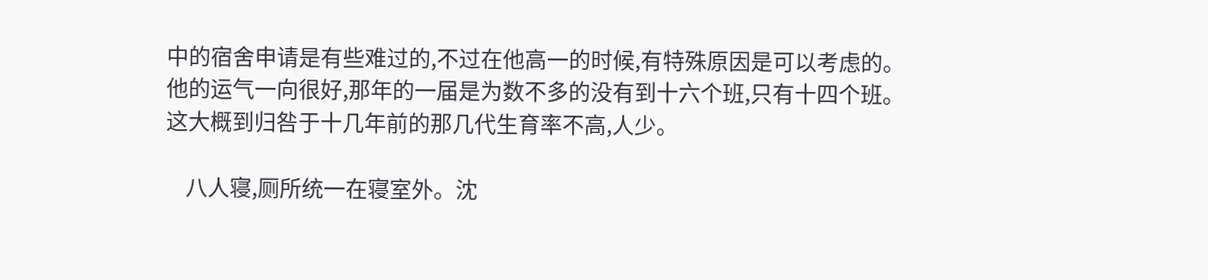中的宿舍申请是有些难过的,不过在他高一的时候,有特殊原因是可以考虑的。他的运气一向很好,那年的一届是为数不多的没有到十六个班,只有十四个班。这大概到归咎于十几年前的那几代生育率不高,人少。

    八人寝,厕所统一在寝室外。沈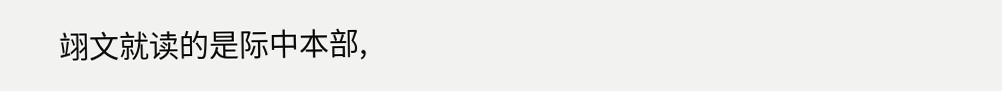翊文就读的是际中本部,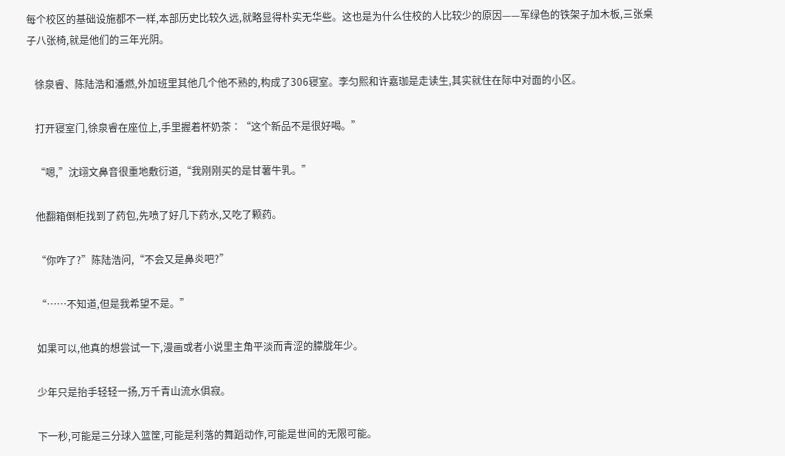每个校区的基础设施都不一样,本部历史比较久远,就略显得朴实无华些。这也是为什么住校的人比较少的原因——军绿色的铁架子加木板,三张桌子八张椅,就是他们的三年光阴。

    徐泉睿、陈陆浩和潘燃,外加班里其他几个他不熟的,构成了306寝室。李匀熙和许嘉珈是走读生,其实就住在际中对面的小区。

    打开寝室门,徐泉睿在座位上,手里握着杯奶茶∶“这个新品不是很好喝。”

    “嗯,”沈翊文鼻音很重地敷衍道,“我刚刚买的是甘薯牛乳。”

    他翻箱倒柜找到了药包,先喷了好几下药水,又吃了颗药。

    “你咋了?”陈陆浩问,“不会又是鼻炎吧?”

    “……不知道,但是我希望不是。”

    如果可以,他真的想尝试一下,漫画或者小说里主角平淡而青涩的朦胧年少。

    少年只是抬手轻轻一扬,万千青山流水俱寂。

    下一秒,可能是三分球入篮筐,可能是利落的舞蹈动作,可能是世间的无限可能。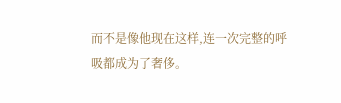而不是像他现在这样,连一次完整的呼吸都成为了奢侈。